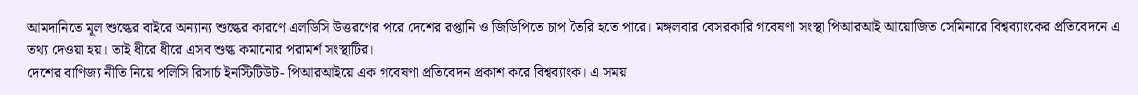আমদানিতে মূল শুল্কের বাইরে অন্যান্য শুল্কের কারণে এলডিসি উত্তরণের পরে দেশের রপ্তানি ও জিডিপিতে চাপ তৈরি হতে পারে। মঙ্গলবার বেসরকারি গবেষণা সংস্থা পিআরআই আয়োজিত সেমিনারে বিশ্বব্যাংকের প্রতিবেদনে এ তথ্য দেওয়া হয়। তাই ধীরে ধীরে এসব শুল্ক কমানোর পরামর্শ সংস্থাটির।
দেশের বাণিজ্য নীতি নিয়ে পলিসি রিসার্চ ইনস্টিটিউট- পিআরআইয়ে এক গবেষণা প্রতিবেদন প্রকাশ করে বিশ্বব্যাংক। এ সময়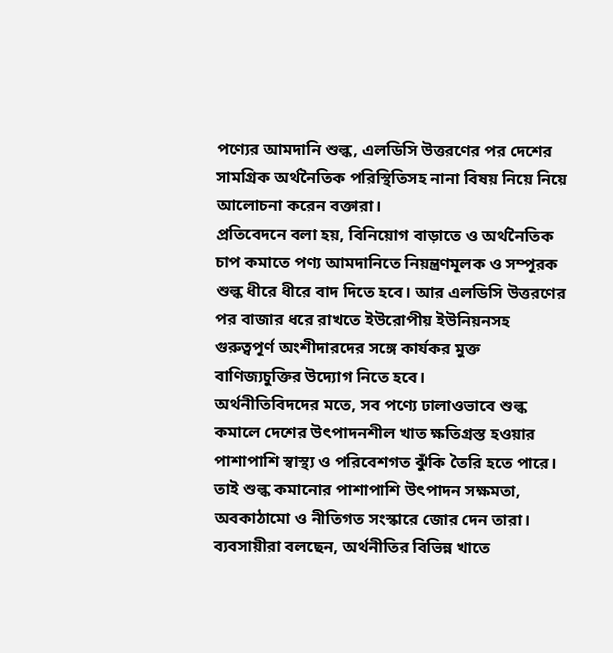পণ্যের আমদানি শুল্ক, এলডিসি উত্তরণের পর দেশের সামগ্রিক অর্থনৈতিক পরিস্থিতিসহ নানা বিষয় নিয়ে নিয়ে আলোচনা করেন বক্তারা।
প্রতিবেদনে বলা হয়, বিনিয়োগ বাড়াতে ও অর্থনৈতিক চাপ কমাতে পণ্য আমদানিতে নিয়ন্ত্রণমূলক ও সম্পূরক শুল্ক ধীরে ধীরে বাদ দিতে হবে। আর এলডিসি উত্তরণের পর বাজার ধরে রাখতে ইউরোপীয় ইউনিয়নসহ গুরুত্বপূর্ণ অংশীদারদের সঙ্গে কার্যকর মুক্ত বাণিজ্যচুক্তির উদ্যোগ নিতে হবে।
অর্থনীতিবিদদের মতে, সব পণ্যে ঢালাওভাবে শুল্ক কমালে দেশের উৎপাদনশীল খাত ক্ষতিগ্রস্ত হওয়ার পাশাপাশি স্বাস্থ্য ও পরিবেশগত ঝুঁকি তৈরি হতে পারে। তাই শুল্ক কমানোর পাশাপাশি উৎপাদন সক্ষমতা, অবকাঠামো ও নীতিগত সংস্কারে জোর দেন তারা।
ব্যবসায়ীরা বলছেন, অর্থনীতির বিভিন্ন খাতে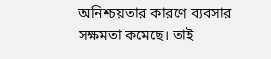অনিশ্চয়তার কারণে ব্যবসার সক্ষমতা কমেছে। তাই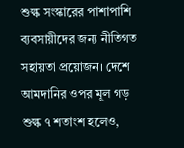শুল্ক সংস্কারের পাশাপাশি ব্যবসায়ীদের জন্য নীতিগত সহায়তা প্রয়োজন। দেশে আমদানির ওপর মূল গড় শুল্ক ৭ শতাংশ হলেও,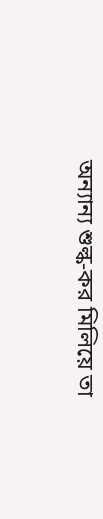অন্যান্য শুল্ক-কর মিলিয়ে তা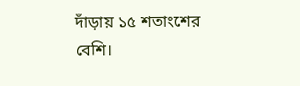দাঁড়ায় ১৫ শতাংশের বেশি।